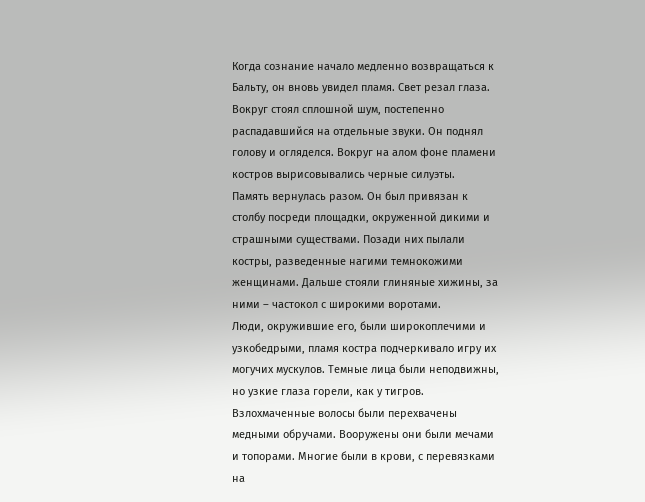Когда сознание начало медленно возвращаться к Бальту, он вновь увидел пламя. Свет резал глаза. Вокруг стоял сплошной шум, постепенно распадавшийся на отдельные звуки. Он поднял голову и огляделся. Вокруг на алом фоне пламени костров вырисовывались черные силуэты.
Память вернулась разом. Он был привязан к столбу посреди площадки, окруженной дикими и страшными существами. Позади них пылали костры, разведенные нагими темнокожими женщинами. Дальше стояли глиняные хижины, за ними – частокол с широкими воротами.
Люди, окружившие его, были широкоплечими и узкобедрыми, пламя костра подчеркивало игру их могучих мускулов. Темные лица были неподвижны, но узкие глаза горели, как у тигров. Взлохмаченные волосы были перехвачены медными обручами. Вооружены они были мечами и топорами. Многие были в крови, с перевязками на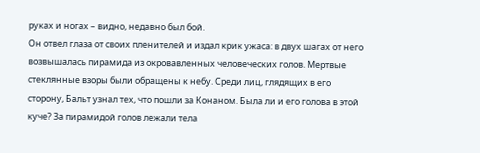руках и ногах – видно, недавно был бой.
Он отвел глаза от своих пленителей и издал крик ужаса: в двух шагах от него возвышалась пирамида из окровавленных человеческих голов. Мертвые стеклянные взоры были обращены к небу. Среди лиц, глядящих в его сторону, Бальт узнал тех, что пошли за Конаном. Была ли и его голова в этой куче? За пирамидой голов лежали тела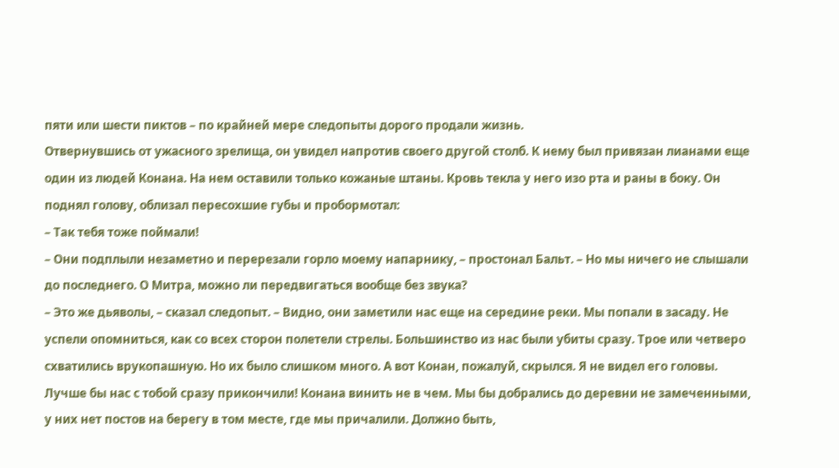пяти или шести пиктов – по крайней мере следопыты дорого продали жизнь.
Отвернувшись от ужасного зрелища, он увидел напротив своего другой столб. К нему был привязан лианами еще один из людей Конана. На нем оставили только кожаные штаны. Кровь текла у него изо рта и раны в боку. Он поднял голову, облизал пересохшие губы и пробормотал:
– Так тебя тоже поймали!
– Они подплыли незаметно и перерезали горло моему напарнику, – простонал Бальт. – Но мы ничего не слышали до последнего. О Митра, можно ли передвигаться вообще без звука?
– Это же дьяволы, – сказал следопыт. – Видно, они заметили нас еще на середине реки. Мы попали в засаду. Не успели опомниться, как со всех сторон полетели стрелы. Большинство из нас были убиты сразу. Трое или четверо схватились врукопашную. Но их было слишком много. А вот Конан, пожалуй, скрылся. Я не видел его головы. Лучше бы нас с тобой сразу прикончили! Конана винить не в чем. Мы бы добрались до деревни не замеченными, у них нет постов на берегу в том месте, где мы причалили. Должно быть,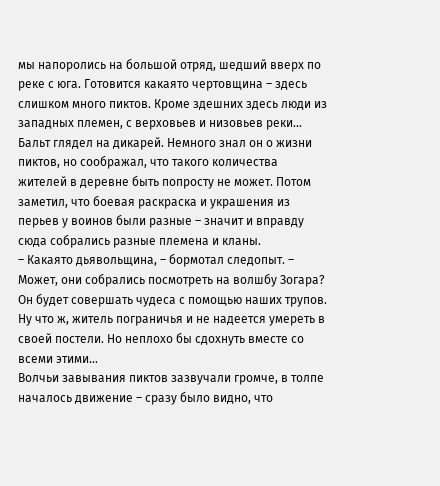мы напоролись на большой отряд, шедший вверх по реке с юга. Готовится какаято чертовщина – здесь слишком много пиктов. Кроме здешних здесь люди из западных племен, с верховьев и низовьев реки...
Бальт глядел на дикарей. Немного знал он о жизни пиктов, но соображал, что такого количества жителей в деревне быть попросту не может. Потом заметил, что боевая раскраска и украшения из перьев у воинов были разные – значит и вправду сюда собрались разные племена и кланы.
– Какаято дьявольщина, – бормотал следопыт. – Может, они собрались посмотреть на волшбу Зогара? Он будет совершать чудеса с помощью наших трупов. Ну что ж, житель пограничья и не надеется умереть в своей постели. Но неплохо бы сдохнуть вместе со всеми этими...
Волчьи завывания пиктов зазвучали громче, в толпе началось движение – сразу было видно, что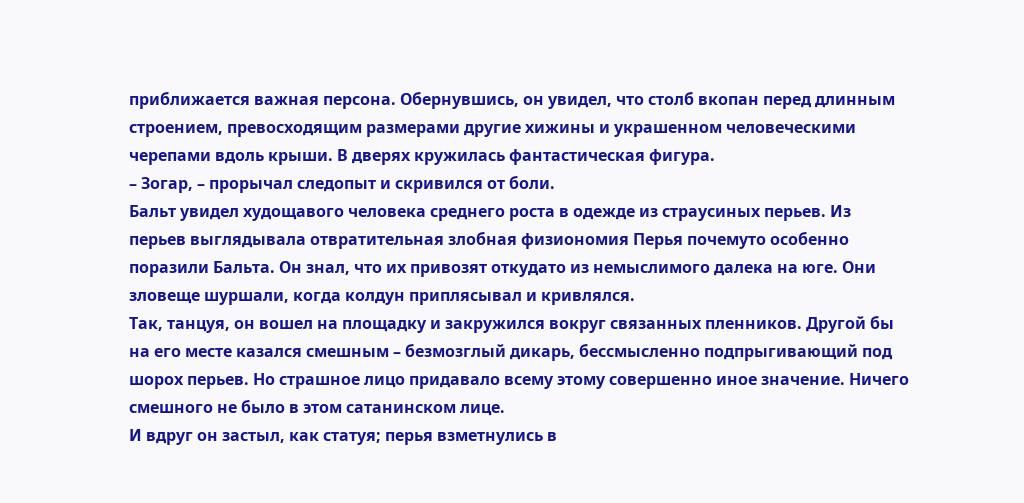приближается важная персона. Обернувшись, он увидел, что столб вкопан перед длинным строением, превосходящим размерами другие хижины и украшенном человеческими черепами вдоль крыши. В дверях кружилась фантастическая фигура.
– Зогар, – прорычал следопыт и скривился от боли.
Бальт увидел худощавого человека среднего роста в одежде из страусиных перьев. Из перьев выглядывала отвратительная злобная физиономия Перья почемуто особенно поразили Бальта. Он знал, что их привозят откудато из немыслимого далека на юге. Они зловеще шуршали, когда колдун приплясывал и кривлялся.
Так, танцуя, он вошел на площадку и закружился вокруг связанных пленников. Другой бы на его месте казался смешным – безмозглый дикарь, бессмысленно подпрыгивающий под шорох перьев. Но страшное лицо придавало всему этому совершенно иное значение. Ничего смешного не было в этом сатанинском лице.
И вдруг он застыл, как статуя; перья взметнулись в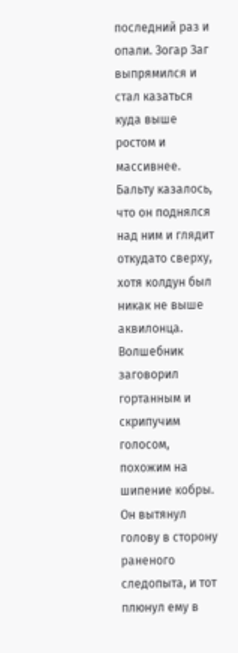последний раз и опали. Зогар Заг выпрямился и стал казаться куда выше ростом и массивнее. Бальту казалось, что он поднялся над ним и глядит откудато сверху, хотя колдун был никак не выше аквилонца.
Волшебник заговорил гортанным и скрипучим голосом, похожим на шипение кобры. Он вытянул голову в сторону раненого следопыта, и тот плюнул ему в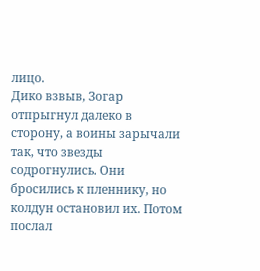лицо.
Дико взвыв, Зогар отпрыгнул далеко в сторону, а воины зарычали так, что звезды содрогнулись. Они бросились к пленнику, но колдун остановил их. Потом послал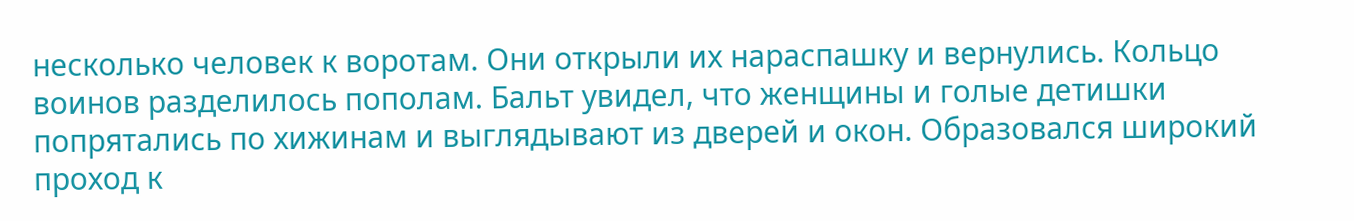несколько человек к воротам. Они открыли их нараспашку и вернулись. Кольцо воинов разделилось пополам. Бальт увидел, что женщины и голые детишки попрятались по хижинам и выглядывают из дверей и окон. Образовался широкий проход к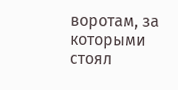воротам, за которыми стоял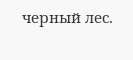черный лес.